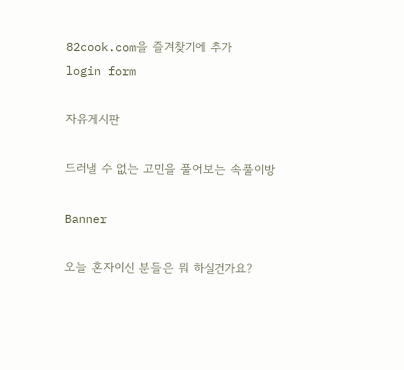82cook.com을 즐겨찾기에 추가
login form

자유게시판

드러낼 수 없는 고민을 풀어보는 속풀이방

Banner

오늘 혼자이신 분들은 뭐 하실건가요?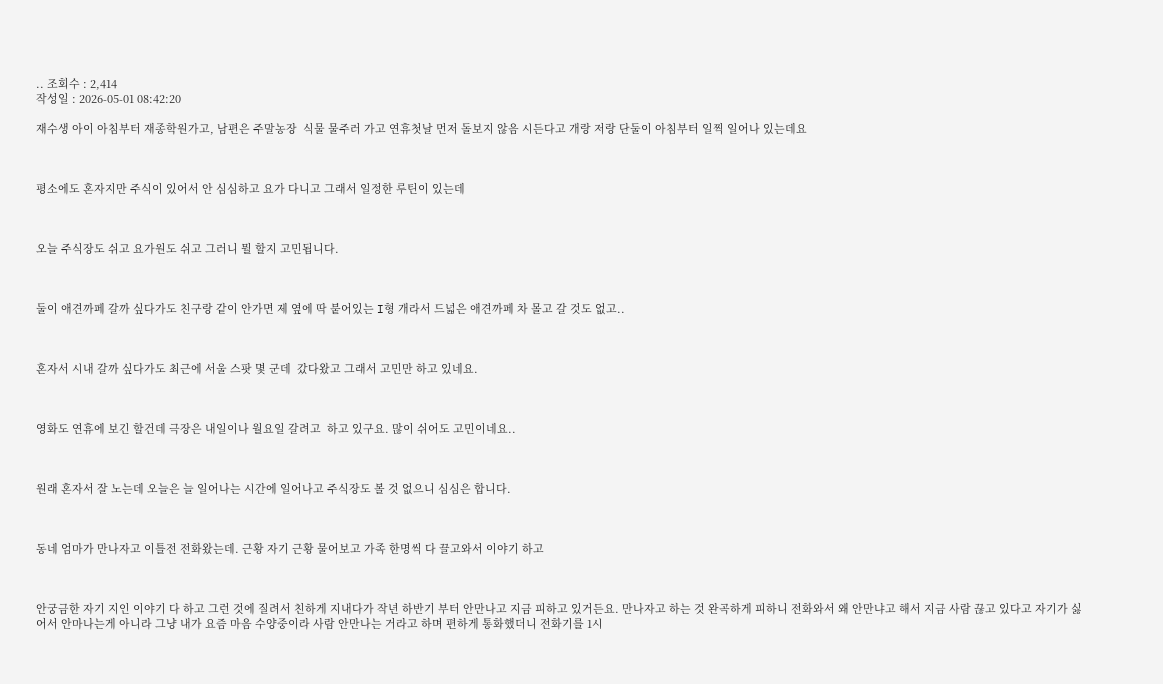.. 조회수 : 2,414
작성일 : 2026-05-01 08:42:20

재수생 아이 아침부터 재종학원가고, 남편은 주말농장  식물 물주러 가고 연휴첫날 먼저 돌보지 않음 시든다고 개랑 저랑 단둘이 아침부터 일찍 일어나 있는데요



평소에도 혼자지만 주식이 있어서 안 심심하고 요가 다니고 그래서 일정한 루틴이 있는데



오늘 주식장도 쉬고 요가원도 쉬고 그러니 뭘 할지 고민됩니다.



둘이 애견까페 갈까 싶다가도 친구랑 같이 안가면 제 옆에 딱 붙어있는 I형 개라서 드넓은 애견까페 차 몰고 갈 것도 없고..



혼자서 시내 갈까 싶다가도 최근에 서울 스팟 몇 군데  갔다왔고 그래서 고민만 하고 있네요.



영화도 연휴에 보긴 할건데 극장은 내일이나 월요일 갈려고  하고 있구요. 많이 쉬어도 고민이네요..



원래 혼자서 잘 노는데 오늘은 늘 일어나는 시간에 일어나고 주식장도 볼 것 없으니 심심은 합니다.



동네 엄마가 만나자고 이틀전 전화왔는데. 근황 자기 근황 물어보고 가족 한명씩 다 끌고와서 이야기 하고



안궁금한 자기 지인 이야기 다 하고 그런 것에 질려서 친하게 지내다가 작년 하반기 부터 안만나고 지금 피하고 있거든요. 만나자고 하는 것 완곡하게 피하니 전화와서 왜 안만냐고 해서 지금 사람 끊고 있다고 자기가 싫어서 안마나는게 아니라 그냥 내가 요즘 마음 수양중이라 사람 안만나는 거라고 하며 편하게 통화했더니 전화기를 1시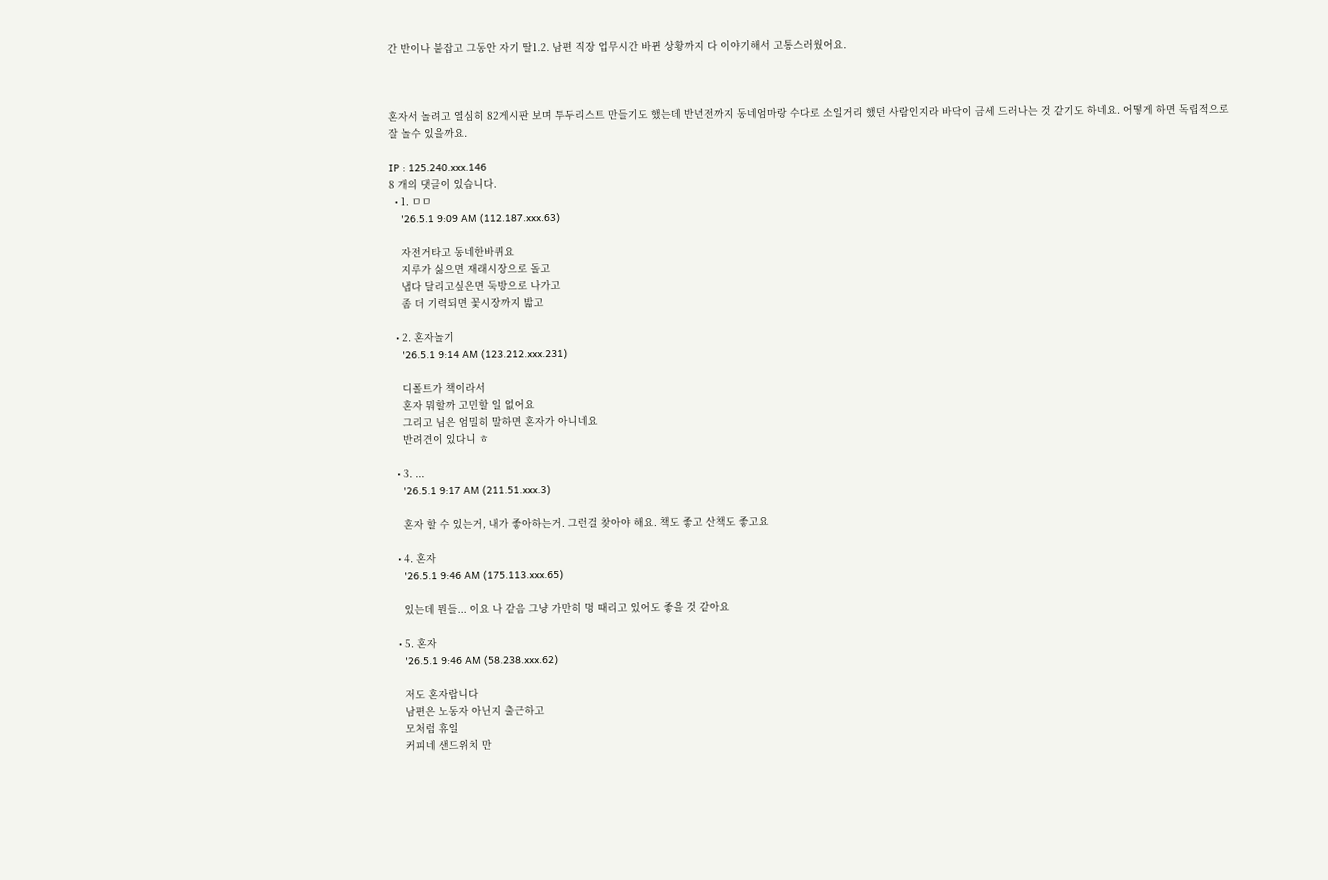간 반이나 붙잡고 그동안 자기 딸1.2. 남편 직장 업무시간 바뀐 상황까지 다 이야기해서 고통스러웠어요.



혼자서 놀려고 열심히 82게시판 보며 투두리스트 만들기도 했는데 반년전까지 동네엄마랑 수다로 소일거리 했던 사람인지라 바닥이 금세 드러나는 것 같기도 하네요. 어떻게 하면 독립적으로 잘 놀수 있을까요.

IP : 125.240.xxx.146
8 개의 댓글이 있습니다.
  • 1. ㅁㅁ
    '26.5.1 9:09 AM (112.187.xxx.63)

    자전거타고 동네한바퀴요
    지루가 싫으면 재래시장으로 돌고
    냅다 달리고싶은면 둑방으로 나가고
    좀 더 기력되면 꽃시장까지 밟고

  • 2. 혼자놀기
    '26.5.1 9:14 AM (123.212.xxx.231)

    디폴트가 책이라서
    혼자 뭐할까 고민할 일 없어요
    그리고 님은 엄밀히 말하면 혼자가 아니네요
    반려견이 있다니 ㅎ

  • 3. ...
    '26.5.1 9:17 AM (211.51.xxx.3)

    혼자 할 수 있는거, 내가 좋아하는거. 그런걸 찾아야 해요. 책도 좋고 산책도 좋고요

  • 4. 혼자
    '26.5.1 9:46 AM (175.113.xxx.65)

    있는데 뭔들... 이요 나 같음 그냥 가만히 멍 때리고 있어도 좋을 것 같아요

  • 5. 혼자
    '26.5.1 9:46 AM (58.238.xxx.62)

    저도 혼자랍니다
    남편은 노동자 아닌지 출근하고
    모처럼 휴일
    커피네 샌드위치 만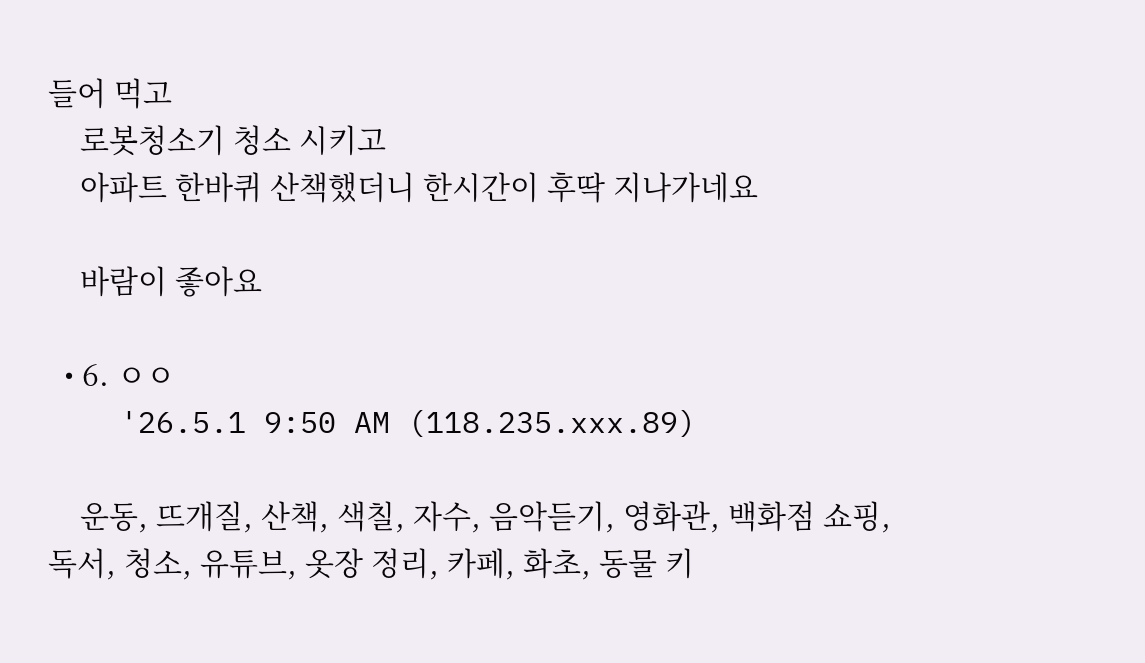들어 먹고
    로봇청소기 청소 시키고
    아파트 한바퀴 산책했더니 한시간이 후딱 지나가네요

    바람이 좋아요

  • 6. ㅇㅇ
    '26.5.1 9:50 AM (118.235.xxx.89)

    운동, 뜨개질, 산책, 색칠, 자수, 음악듣기, 영화관, 백화점 쇼핑, 독서, 청소, 유튜브, 옷장 정리, 카페, 화초, 동물 키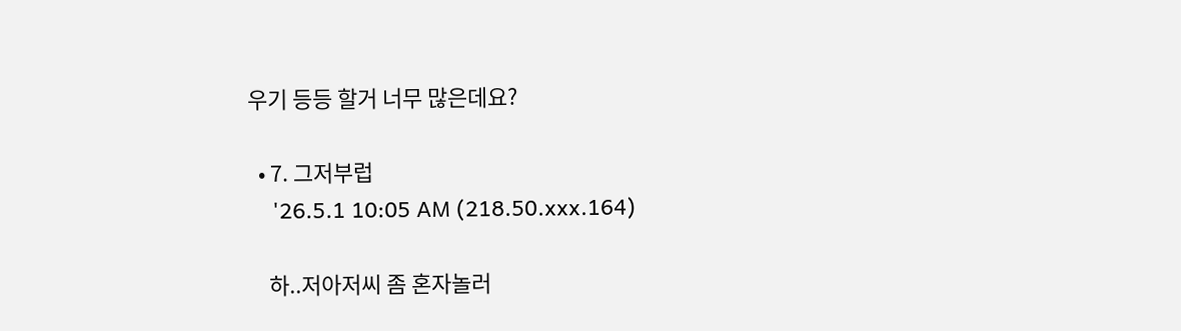우기 등등 할거 너무 많은데요?

  • 7. 그저부럽
    '26.5.1 10:05 AM (218.50.xxx.164)

    하..저아저씨 좀 혼자놀러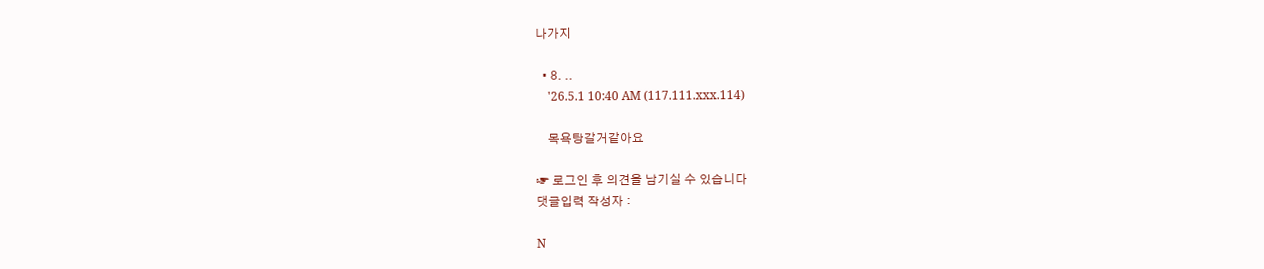나가지

  • 8. ..
    '26.5.1 10:40 AM (117.111.xxx.114)

    목욕탕갈거같아요

☞ 로그인 후 의견을 남기실 수 있습니다
댓글입력 작성자 :

N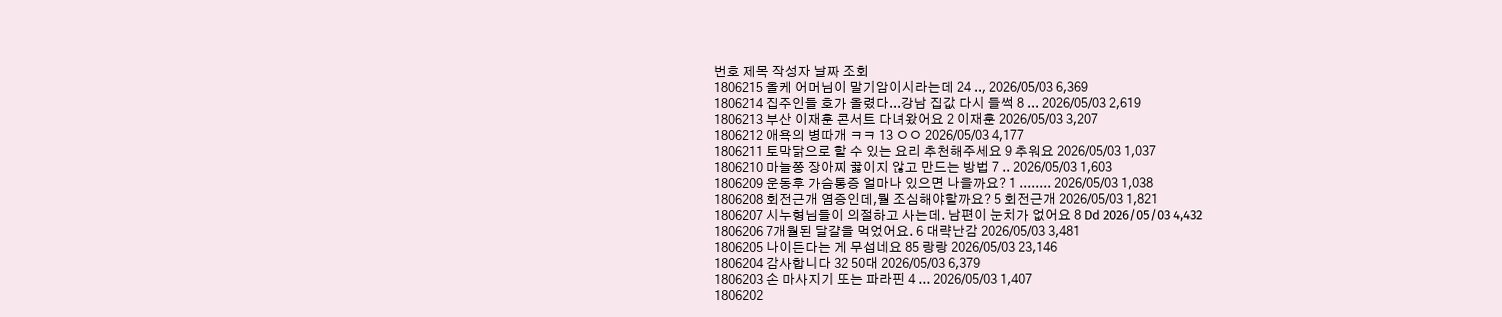번호 제목 작성자 날짜 조회
1806215 올케 어머님이 말기암이시라는데 24 .., 2026/05/03 6,369
1806214 집주인들 호가 올렸다...강남 집값 다시 들썩 8 ... 2026/05/03 2,619
1806213 부산 이재훈 콘서트 다녀왔어요 2 이재훈 2026/05/03 3,207
1806212 애욕의 병따개 ㅋㅋ 13 ㅇㅇ 2026/05/03 4,177
1806211 토막닭으로 할 수 있는 요리 추천해주세요 9 추워요 2026/05/03 1,037
1806210 마늘쫑 장아찌 끓이지 않고 만드는 방법 7 .. 2026/05/03 1,603
1806209 운동후 가슴통증 얼마나 있으면 나을까요? 1 ........ 2026/05/03 1,038
1806208 회전근개 염증인데,뭘 조심해야할까요? 5 회전근개 2026/05/03 1,821
1806207 시누형님들이 의절하고 사는데. 남편이 눈치가 없어요 8 Dd 2026/05/03 4,432
1806206 7개월된 달걀을 먹었어요. 6 대략난감 2026/05/03 3,481
1806205 나이든다는 게 무섭네요 85 랑랑 2026/05/03 23,146
1806204 감사합니다 32 50대 2026/05/03 6,379
1806203 손 마사지기 또는 파라핀 4 ... 2026/05/03 1,407
1806202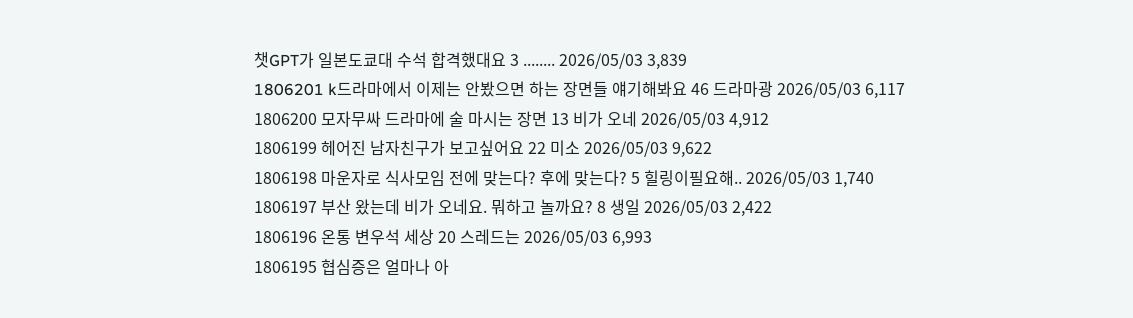챗GPT가 일본도쿄대 수석 합격했대요 3 ........ 2026/05/03 3,839
1806201 k드라마에서 이제는 안봤으면 하는 장면들 얘기해봐요 46 드라마광 2026/05/03 6,117
1806200 모자무싸 드라마에 술 마시는 장면 13 비가 오네 2026/05/03 4,912
1806199 헤어진 남자친구가 보고싶어요 22 미소 2026/05/03 9,622
1806198 마운자로 식사모임 전에 맞는다? 후에 맞는다? 5 힐링이필요해.. 2026/05/03 1,740
1806197 부산 왔는데 비가 오네요. 뭐하고 놀까요? 8 생일 2026/05/03 2,422
1806196 온통 변우석 세상 20 스레드는 2026/05/03 6,993
1806195 협심증은 얼마나 아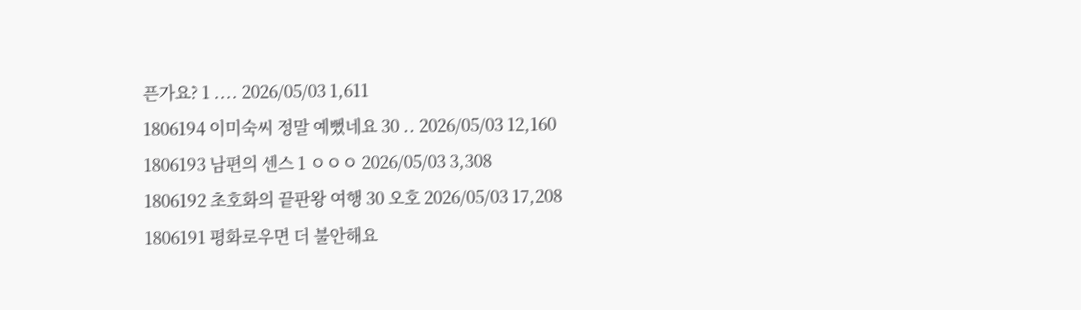픈가요? 1 .... 2026/05/03 1,611
1806194 이미숙씨 정말 예뻤네요 30 .. 2026/05/03 12,160
1806193 남편의 센스 1 ㅇㅇㅇ 2026/05/03 3,308
1806192 초호화의 끝판왕 여행 30 오호 2026/05/03 17,208
1806191 평화로우면 더 불안해요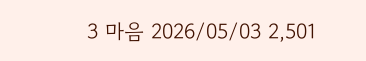3 마음 2026/05/03 2,501